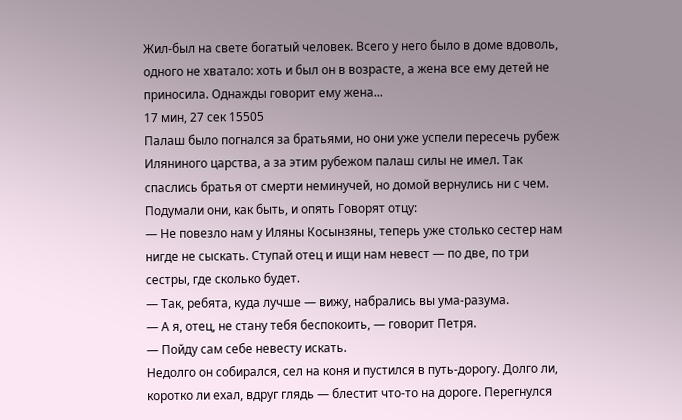Жил-был на свете богатый человек. Всего у него было в доме вдоволь, одного не хватало: хоть и был он в возрасте, а жена все ему детей не приносила. Однажды говорит ему жена...
17 мин, 27 сек 15505
Палаш было погнался за братьями, но они уже успели пересечь рубеж Иляниного царства, а за этим рубежом палаш силы не имел. Так спаслись братья от смерти неминучей, но домой вернулись ни с чем. Подумали они, как быть, и опять Говорят отцу:
— Не повезло нам у Иляны Косынзяны, теперь уже столько сестер нам нигде не сыскать. Ступай отец и ищи нам невест — по две, по три сестры, где сколько будет.
— Так, ребята, куда лучше — вижу, набрались вы ума-разума.
— А я, отец, не стану тебя беспокоить, — говорит Петря.
— Пойду сам себе невесту искать.
Недолго он собирался, сел на коня и пустился в путь-дорогу. Долго ли, коротко ли ехал, вдруг глядь — блестит что-то на дороге. Перегнулся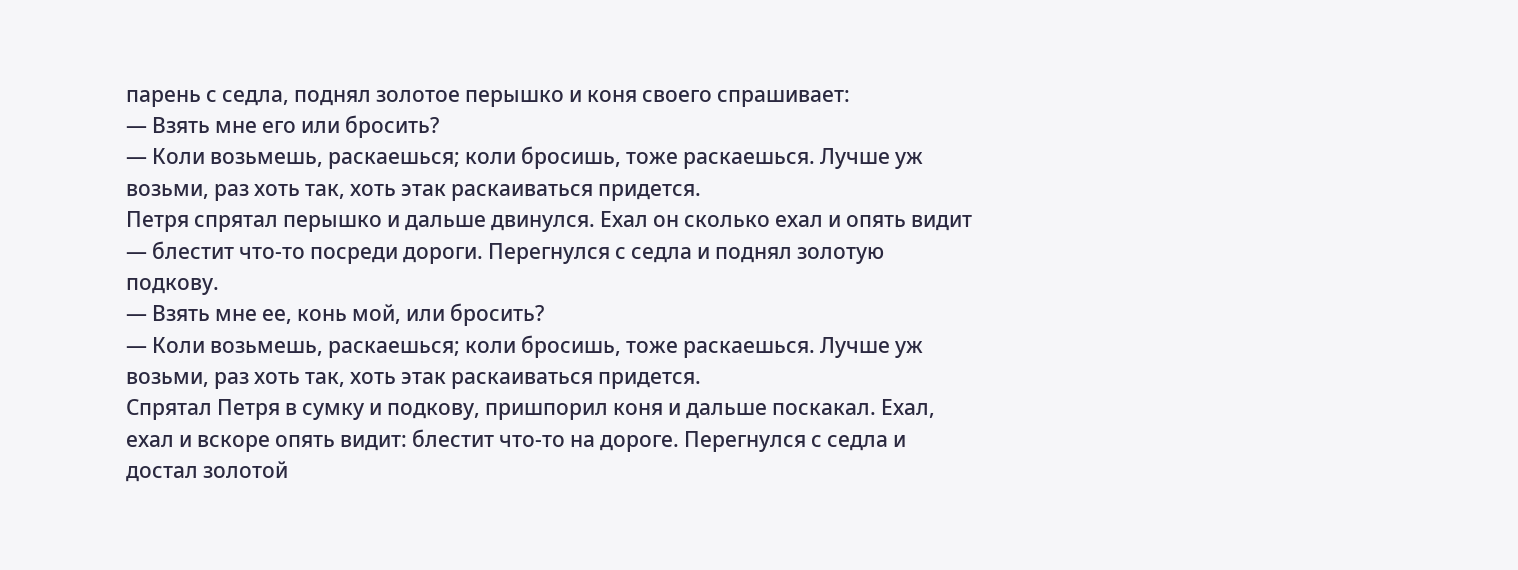парень с седла, поднял золотое перышко и коня своего спрашивает:
— Взять мне его или бросить?
— Коли возьмешь, раскаешься; коли бросишь, тоже раскаешься. Лучше уж возьми, раз хоть так, хоть этак раскаиваться придется.
Петря спрятал перышко и дальше двинулся. Ехал он сколько ехал и опять видит — блестит что-то посреди дороги. Перегнулся с седла и поднял золотую подкову.
— Взять мне ее, конь мой, или бросить?
— Коли возьмешь, раскаешься; коли бросишь, тоже раскаешься. Лучше уж возьми, раз хоть так, хоть этак раскаиваться придется.
Спрятал Петря в сумку и подкову, пришпорил коня и дальше поскакал. Ехал, ехал и вскоре опять видит: блестит что-то на дороге. Перегнулся с седла и достал золотой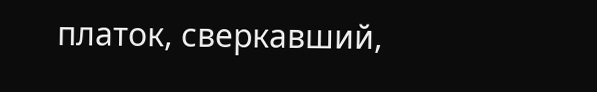платок, сверкавший,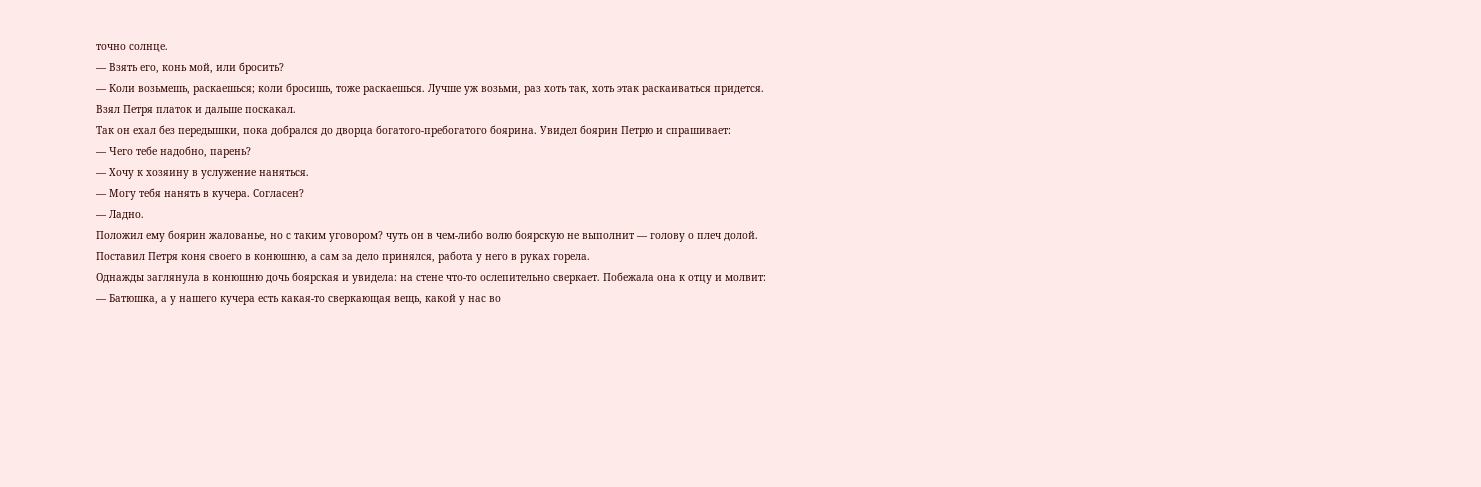точно солнце.
— Взять его, конь мой, или бросить?
— Коли возьмешь, раскаешься; коли бросишь, тоже раскаешься. Лучше уж возьми, раз хоть так, хоть этак раскаиваться придется. Взял Петря платок и дальше поскакал.
Так он ехал без передышки, пока добрался до дворца богатого-пребогатого боярина. Увидел боярин Петрю и спрашивает:
— Чего тебе надобно, парень?
— Хочу к хозяину в услужение наняться.
— Могу тебя нанять в кучера. Согласен?
— Ладно.
Положил ему боярин жалованье, но с таким уговором? чуть он в чем-либо волю боярскую не выполнит — голову о плеч долой.
Поставил Петря коня своего в конюшню, а сам за дело принялся, работа у него в руках горела.
Однажды заглянула в конюшню дочь боярская и увидела: на стене что-то ослепительно сверкает. Побежала она к отцу и молвит:
— Батюшка, а у нашего кучера есть какая-то сверкающая вещь, какой у нас во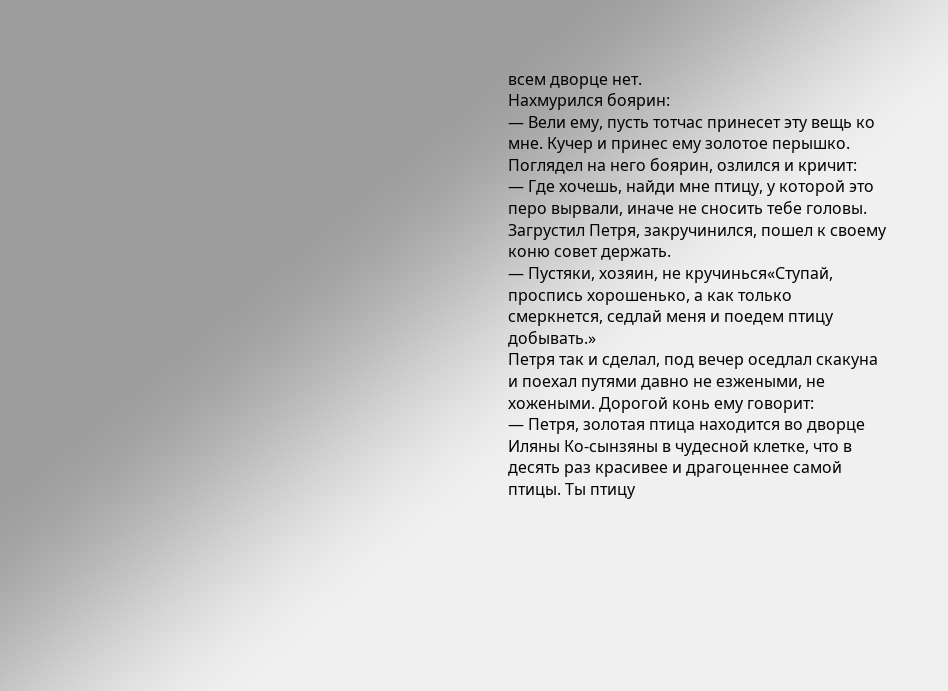всем дворце нет.
Нахмурился боярин:
— Вели ему, пусть тотчас принесет эту вещь ко мне. Кучер и принес ему золотое перышко. Поглядел на него боярин, озлился и кричит:
— Где хочешь, найди мне птицу, у которой это перо вырвали, иначе не сносить тебе головы.
Загрустил Петря, закручинился, пошел к своему коню совет держать.
— Пустяки, хозяин, не кручинься«Ступай, проспись хорошенько, а как только смеркнется, седлай меня и поедем птицу добывать.»
Петря так и сделал, под вечер оседлал скакуна и поехал путями давно не езжеными, не хожеными. Дорогой конь ему говорит:
— Петря, золотая птица находится во дворце Иляны Ко-сынзяны в чудесной клетке, что в десять раз красивее и драгоценнее самой птицы. Ты птицу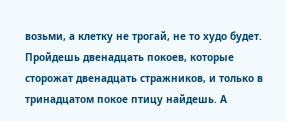возьми, а клетку не трогай, не то худо будет. Пройдешь двенадцать покоев, которые сторожат двенадцать стражников, и только в тринадцатом покое птицу найдешь. А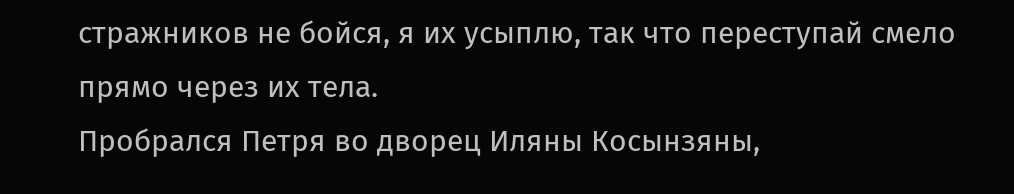стражников не бойся, я их усыплю, так что переступай смело прямо через их тела.
Пробрался Петря во дворец Иляны Косынзяны,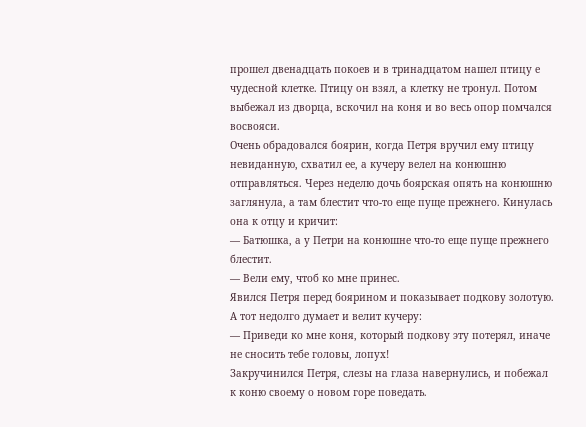прошел двенадцать покоев и в тринадцатом нашел птицу е чудесной клетке. Птицу он взял, а клетку не тронул. Потом выбежал из дворца, вскочил на коня и во весь опор помчался восвояси.
Очень обрадовался боярин, когда Петря вручил ему птицу невиданную, схватил ее, а кучеру велел на конюшню отправляться. Через неделю дочь боярская опять на конюшню заглянула, а там блестит что-то еще пуще прежнего. Кинулась она к отцу и кричит:
— Батюшка, а у Петри на конюшне что-то еще пуще прежнего блестит.
— Вели ему, чтоб ко мне принес.
Явился Петря перед боярином и показывает подкову золотую. А тот недолго думает и велит кучеру:
— Приведи ко мне коня, который подкову эту потерял, иначе не сносить тебе головы, лопух!
Закручинился Петря, слезы на глаза навернулись, и побежал к коню своему о новом горе поведать.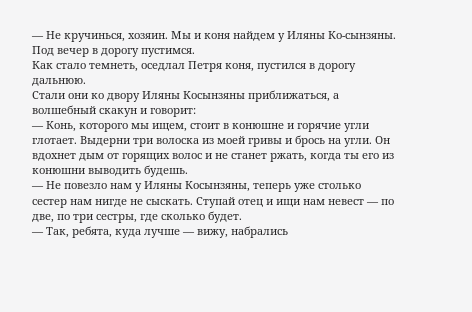— Не кручинься, хозяин. Мы и коня найдем у Иляны Ко-сынзяны. Под вечер в дорогу пустимся.
Как стало темнеть, оседлал Петря коня, пустился в дорогу дальнюю.
Стали они ко двору Иляны Косынзяны приближаться, а волшебный скакун и говорит:
— Конь, которого мы ищем, стоит в конюшне и горячие угли глотает. Выдерни три волоска из моей гривы и брось на угли. Он вдохнет дым от горящих волос и не станет ржать, когда ты его из конюшни выводить будешь.
— Не повезло нам у Иляны Косынзяны, теперь уже столько сестер нам нигде не сыскать. Ступай отец и ищи нам невест — по две, по три сестры, где сколько будет.
— Так, ребята, куда лучше — вижу, набрались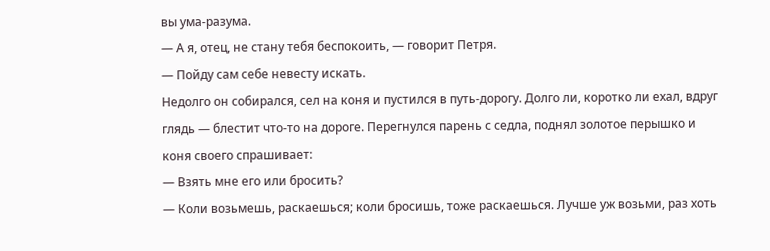вы ума-разума.
— А я, отец, не стану тебя беспокоить, — говорит Петря.
— Пойду сам себе невесту искать.
Недолго он собирался, сел на коня и пустился в путь-дорогу. Долго ли, коротко ли ехал, вдруг глядь — блестит что-то на дороге. Перегнулся парень с седла, поднял золотое перышко и коня своего спрашивает:
— Взять мне его или бросить?
— Коли возьмешь, раскаешься; коли бросишь, тоже раскаешься. Лучше уж возьми, раз хоть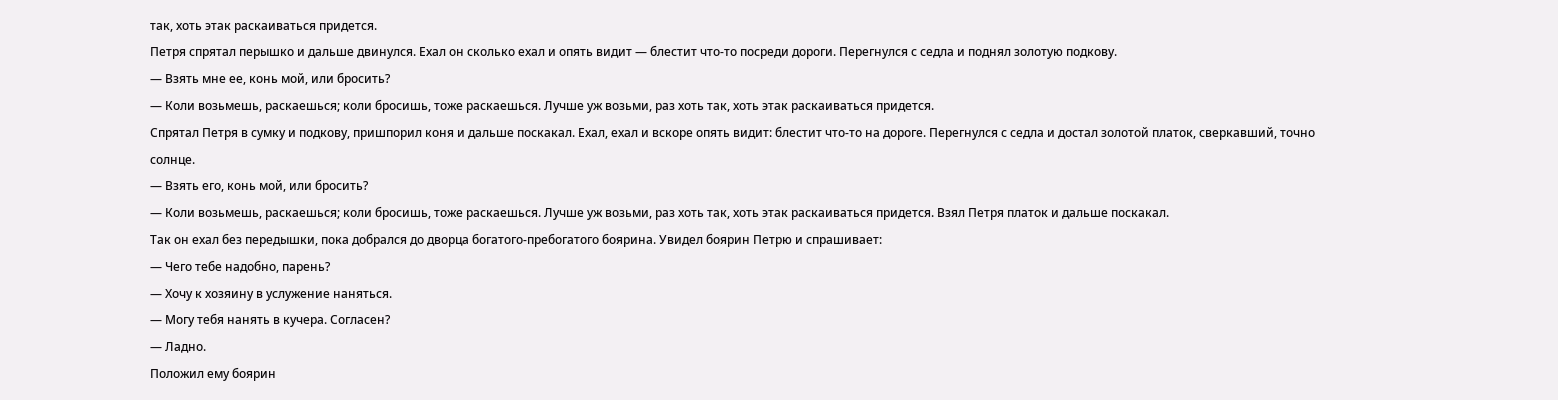так, хоть этак раскаиваться придется.
Петря спрятал перышко и дальше двинулся. Ехал он сколько ехал и опять видит — блестит что-то посреди дороги. Перегнулся с седла и поднял золотую подкову.
— Взять мне ее, конь мой, или бросить?
— Коли возьмешь, раскаешься; коли бросишь, тоже раскаешься. Лучше уж возьми, раз хоть так, хоть этак раскаиваться придется.
Спрятал Петря в сумку и подкову, пришпорил коня и дальше поскакал. Ехал, ехал и вскоре опять видит: блестит что-то на дороге. Перегнулся с седла и достал золотой платок, сверкавший, точно солнце.
— Взять его, конь мой, или бросить?
— Коли возьмешь, раскаешься; коли бросишь, тоже раскаешься. Лучше уж возьми, раз хоть так, хоть этак раскаиваться придется. Взял Петря платок и дальше поскакал.
Так он ехал без передышки, пока добрался до дворца богатого-пребогатого боярина. Увидел боярин Петрю и спрашивает:
— Чего тебе надобно, парень?
— Хочу к хозяину в услужение наняться.
— Могу тебя нанять в кучера. Согласен?
— Ладно.
Положил ему боярин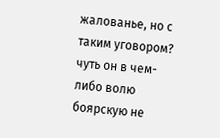жалованье, но с таким уговором? чуть он в чем-либо волю боярскую не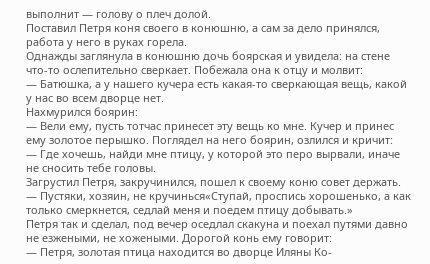выполнит — голову о плеч долой.
Поставил Петря коня своего в конюшню, а сам за дело принялся, работа у него в руках горела.
Однажды заглянула в конюшню дочь боярская и увидела: на стене что-то ослепительно сверкает. Побежала она к отцу и молвит:
— Батюшка, а у нашего кучера есть какая-то сверкающая вещь, какой у нас во всем дворце нет.
Нахмурился боярин:
— Вели ему, пусть тотчас принесет эту вещь ко мне. Кучер и принес ему золотое перышко. Поглядел на него боярин, озлился и кричит:
— Где хочешь, найди мне птицу, у которой это перо вырвали, иначе не сносить тебе головы.
Загрустил Петря, закручинился, пошел к своему коню совет держать.
— Пустяки, хозяин, не кручинься«Ступай, проспись хорошенько, а как только смеркнется, седлай меня и поедем птицу добывать.»
Петря так и сделал, под вечер оседлал скакуна и поехал путями давно не езжеными, не хожеными. Дорогой конь ему говорит:
— Петря, золотая птица находится во дворце Иляны Ко-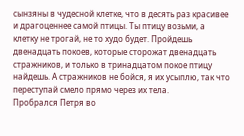сынзяны в чудесной клетке, что в десять раз красивее и драгоценнее самой птицы. Ты птицу возьми, а клетку не трогай, не то худо будет. Пройдешь двенадцать покоев, которые сторожат двенадцать стражников, и только в тринадцатом покое птицу найдешь. А стражников не бойся, я их усыплю, так что переступай смело прямо через их тела.
Пробрался Петря во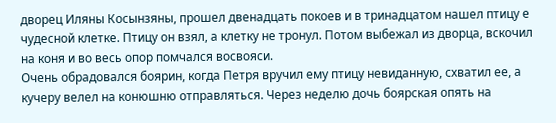дворец Иляны Косынзяны, прошел двенадцать покоев и в тринадцатом нашел птицу е чудесной клетке. Птицу он взял, а клетку не тронул. Потом выбежал из дворца, вскочил на коня и во весь опор помчался восвояси.
Очень обрадовался боярин, когда Петря вручил ему птицу невиданную, схватил ее, а кучеру велел на конюшню отправляться. Через неделю дочь боярская опять на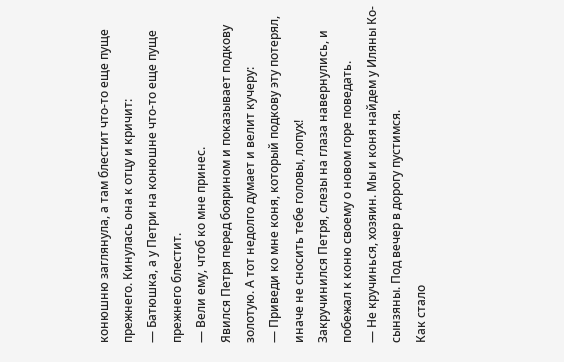конюшню заглянула, а там блестит что-то еще пуще прежнего. Кинулась она к отцу и кричит:
— Батюшка, а у Петри на конюшне что-то еще пуще прежнего блестит.
— Вели ему, чтоб ко мне принес.
Явился Петря перед боярином и показывает подкову золотую. А тот недолго думает и велит кучеру:
— Приведи ко мне коня, который подкову эту потерял, иначе не сносить тебе головы, лопух!
Закручинился Петря, слезы на глаза навернулись, и побежал к коню своему о новом горе поведать.
— Не кручинься, хозяин. Мы и коня найдем у Иляны Ко-сынзяны. Под вечер в дорогу пустимся.
Как стало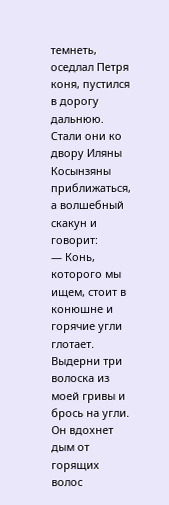темнеть, оседлал Петря коня, пустился в дорогу дальнюю.
Стали они ко двору Иляны Косынзяны приближаться, а волшебный скакун и говорит:
— Конь, которого мы ищем, стоит в конюшне и горячие угли глотает. Выдерни три волоска из моей гривы и брось на угли. Он вдохнет дым от горящих волос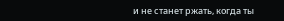и не станет ржать, когда ты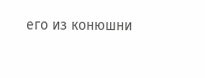его из конюшни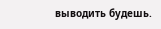выводить будешь.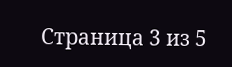Страница 3 из 5